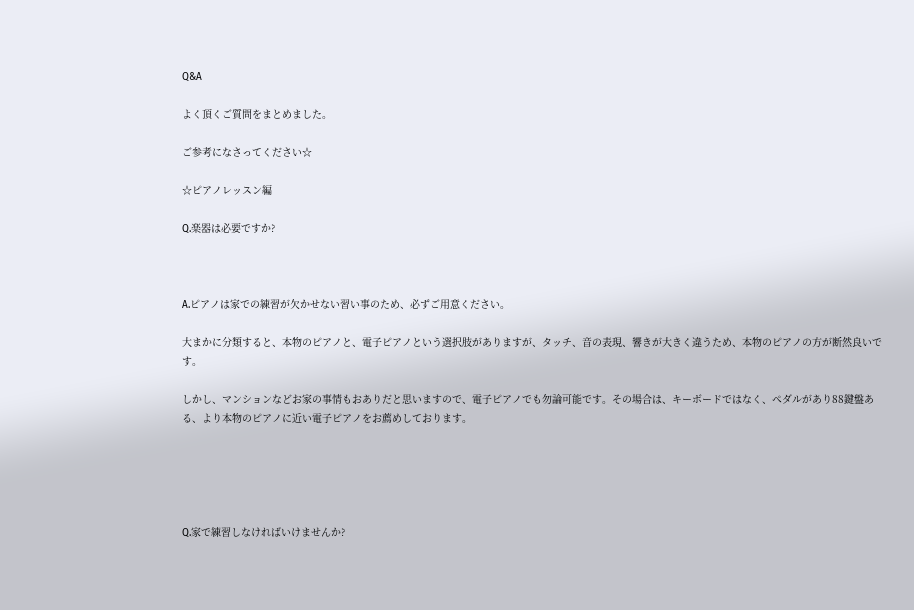Q&A

よく頂くご質問をまとめました。

ご参考になさってください☆

☆ピアノレッスン編

Q.楽器は必要ですか?



A.ピアノは家での練習が欠かせない習い事のため、必ずご用意ください。

大まかに分類すると、本物のピアノと、電子ピアノという選択肢がありますが、タッチ、音の表現、響きが大きく違うため、本物のピアノの方が断然良いです。

しかし、マンションなどお家の事情もおありだと思いますので、電子ピアノでも勿論可能です。その場合は、キーボードではなく、ペダルがあり88鍵盤ある、より本物のピアノに近い電子ピアノをお薦めしております。





Q.家で練習しなければいけませんか?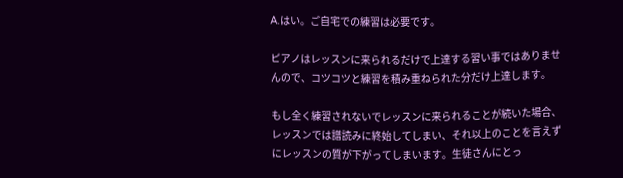A.はい。ご自宅での練習は必要です。

ピアノはレッスンに来られるだけで上達する習い事ではありませんので、コツコツと練習を積み重ねられた分だけ上達します。

もし全く練習されないでレッスンに来られることが続いた場合、レッスンでは譜読みに終始してしまい、それ以上のことを言えずにレッスンの質が下がってしまいます。生徒さんにとっ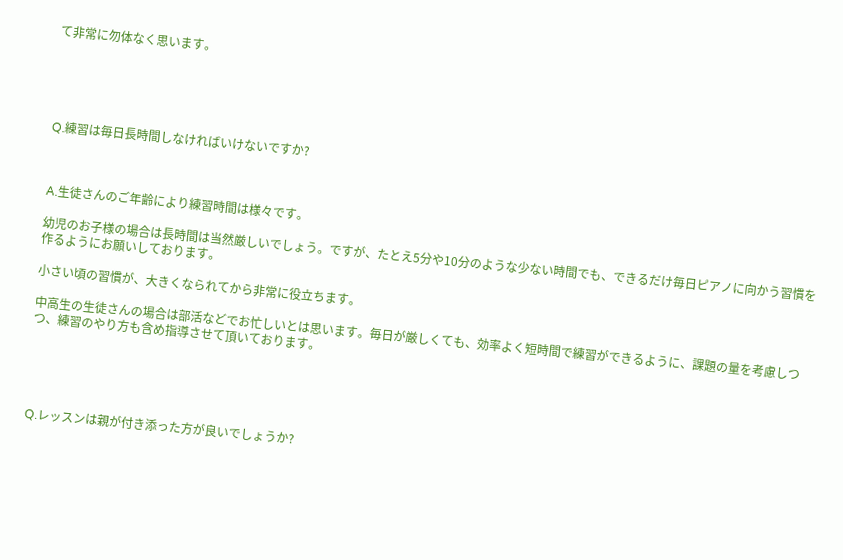て非常に勿体なく思います。





Q.練習は毎日長時間しなければいけないですか?



A.生徒さんのご年齢により練習時間は様々です。

幼児のお子様の場合は長時間は当然厳しいでしょう。ですが、たとえ5分や10分のような少ない時間でも、できるだけ毎日ピアノに向かう習慣を作るようにお願いしております。

小さい頃の習慣が、大きくなられてから非常に役立ちます。

中高生の生徒さんの場合は部活などでお忙しいとは思います。毎日が厳しくても、効率よく短時間で練習ができるように、課題の量を考慮しつつ、練習のやり方も含め指導させて頂いております。





Q.レッスンは親が付き添った方が良いでしょうか?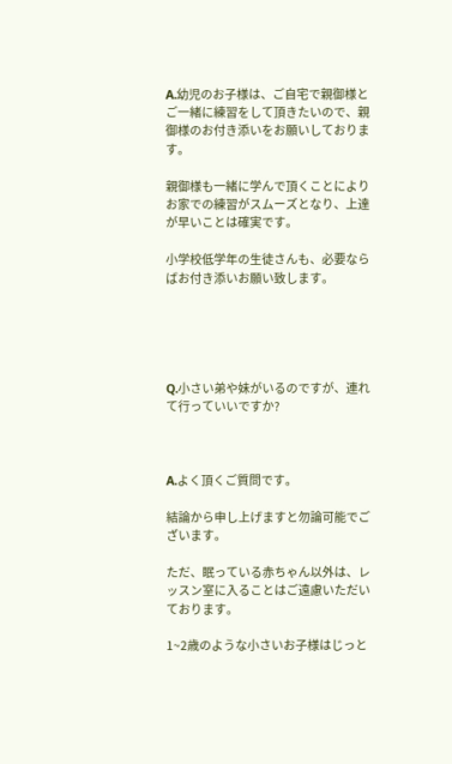A.幼児のお子様は、ご自宅で親御様とご一緒に練習をして頂きたいので、親御様のお付き添いをお願いしております。

親御様も一緒に学んで頂くことによりお家での練習がスムーズとなり、上達が早いことは確実です。

小学校低学年の生徒さんも、必要ならばお付き添いお願い致します。





Q.小さい弟や妹がいるのですが、連れて行っていいですか?



A.よく頂くご質問です。

結論から申し上げますと勿論可能でございます。

ただ、眠っている赤ちゃん以外は、レッスン室に入ることはご遠慮いただいております。

1~2歳のような小さいお子様はじっと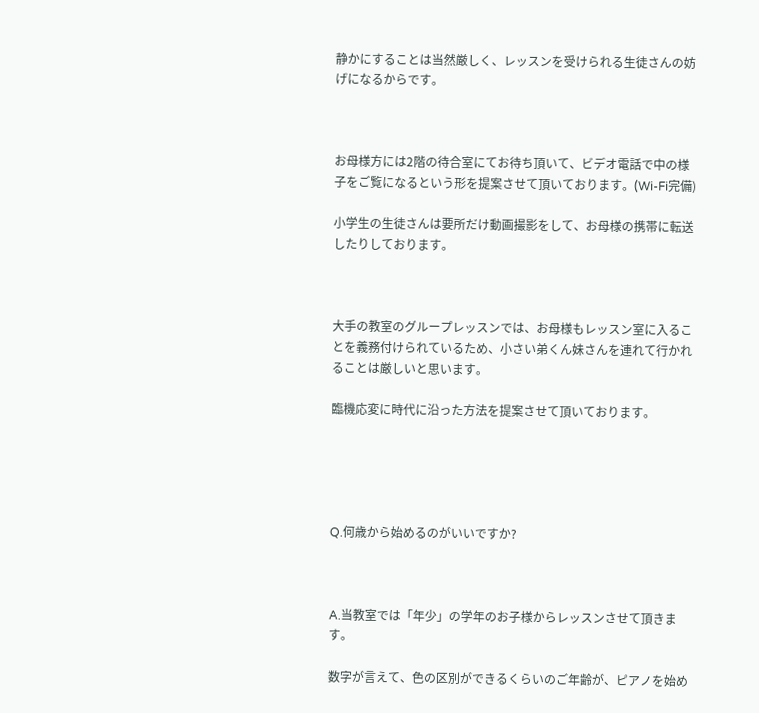静かにすることは当然厳しく、レッスンを受けられる生徒さんの妨げになるからです。



お母様方には2階の待合室にてお待ち頂いて、ビデオ電話で中の様子をご覧になるという形を提案させて頂いております。(Wi-Fi完備)

小学生の生徒さんは要所だけ動画撮影をして、お母様の携帯に転送したりしております。



大手の教室のグループレッスンでは、お母様もレッスン室に入ることを義務付けられているため、小さい弟くん妹さんを連れて行かれることは厳しいと思います。

臨機応変に時代に沿った方法を提案させて頂いております。





Q.何歳から始めるのがいいですか?



A.当教室では「年少」の学年のお子様からレッスンさせて頂きます。

数字が言えて、色の区別ができるくらいのご年齢が、ピアノを始め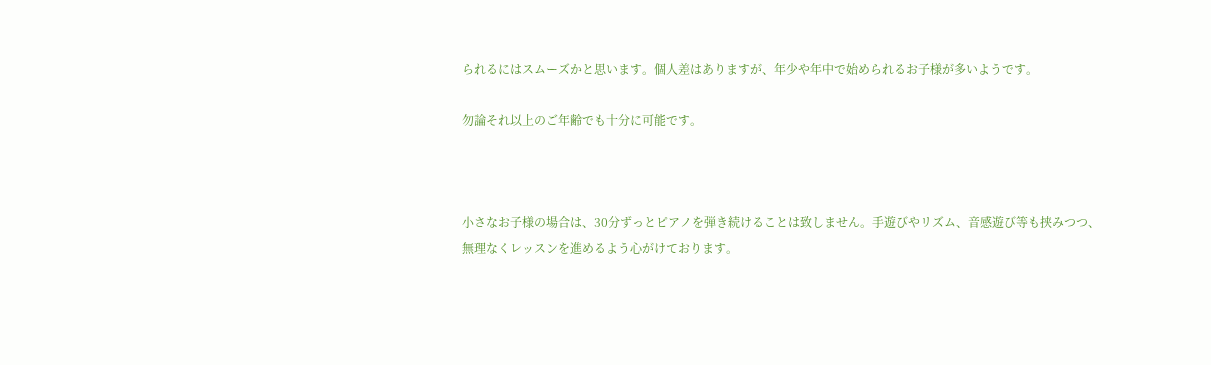られるにはスムーズかと思います。個人差はありますが、年少や年中で始められるお子様が多いようです。

勿論それ以上のご年齢でも十分に可能です。



小さなお子様の場合は、30分ずっとピアノを弾き続けることは致しません。手遊びやリズム、音感遊び等も挟みつつ、無理なくレッスンを進めるよう心がけております。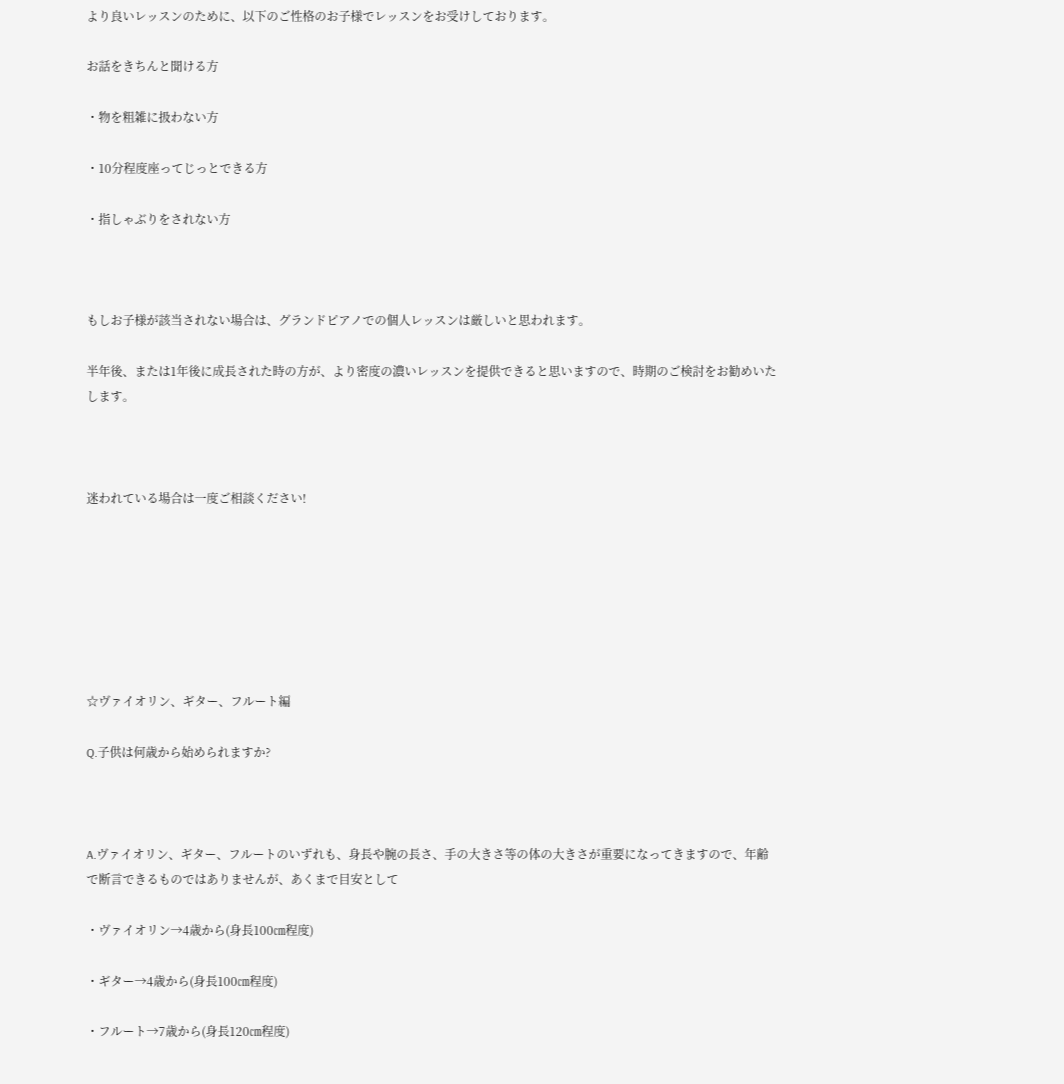より良いレッスンのために、以下のご性格のお子様でレッスンをお受けしております。

お話をきちんと聞ける方

・物を粗雑に扱わない方

・10分程度座ってじっとできる方

・指しゃぶりをされない方



もしお子様が該当されない場合は、グランドピアノでの個人レッスンは厳しいと思われます。

半年後、または1年後に成長された時の方が、より密度の濃いレッスンを提供できると思いますので、時期のご検討をお勧めいたします。



迷われている場合は一度ご相談ください!







☆ヴァイオリン、ギター、フルート編

Q.子供は何歳から始められますか?



A.ヴァイオリン、ギター、フルートのいずれも、身長や腕の長さ、手の大きさ等の体の大きさが重要になってきますので、年齢で断言できるものではありませんが、あくまで目安として

・ヴァイオリン→4歳から(身長100㎝程度)

・ギター→4歳から(身長100㎝程度)

・フルート→7歳から(身長120㎝程度)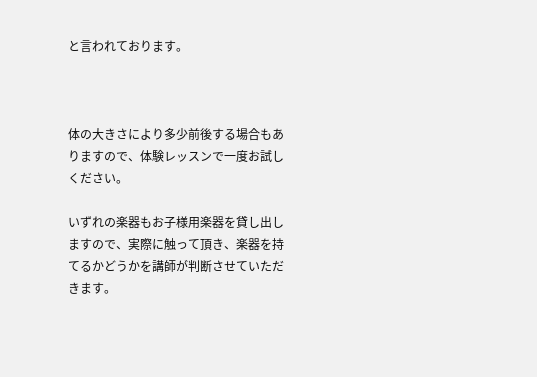と言われております。



体の大きさにより多少前後する場合もありますので、体験レッスンで一度お試しください。

いずれの楽器もお子様用楽器を貸し出しますので、実際に触って頂き、楽器を持てるかどうかを講師が判断させていただきます。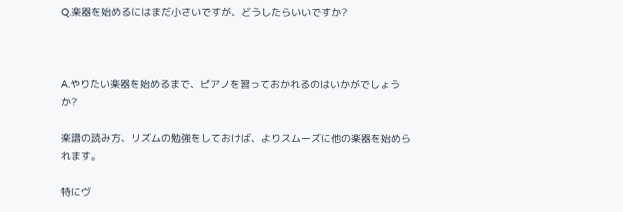Q.楽器を始めるにはまだ小さいですが、どうしたらいいですか?



A.やりたい楽器を始めるまで、ピアノを習っておかれるのはいかがでしょうか?

楽譜の読み方、リズムの勉強をしておけば、よりスムーズに他の楽器を始められます。

特にヴ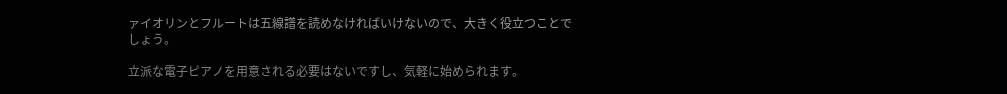ァイオリンとフルートは五線譜を読めなければいけないので、大きく役立つことでしょう。

立派な電子ピアノを用意される必要はないですし、気軽に始められます。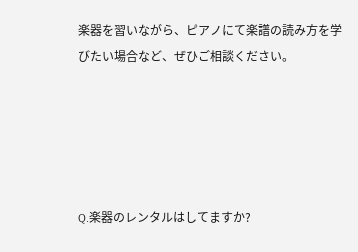楽器を習いながら、ピアノにて楽譜の読み方を学びたい場合など、ぜひご相談ください。





Q.楽器のレンタルはしてますか?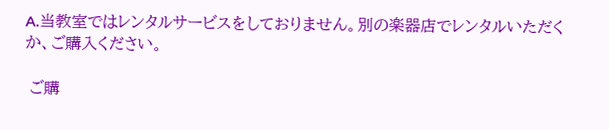A.当教室ではレンタルサービスをしておりません。別の楽器店でレンタルいただくか、ご購入ください。

 ご購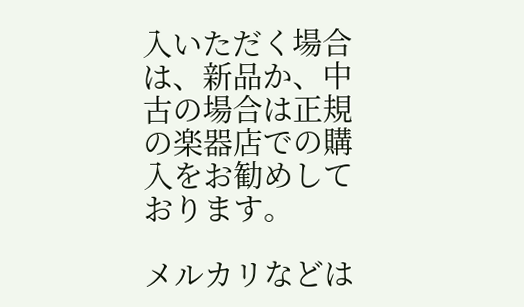入いただく場合は、新品か、中古の場合は正規の楽器店での購入をお勧めしております。

メルカリなどは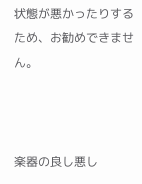状態が悪かったりするため、お勧めできません。



楽器の良し悪し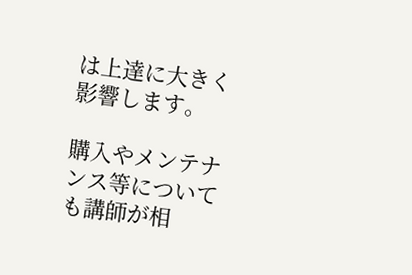は上達に大きく影響します。

購入やメンテナンス等についても講師が相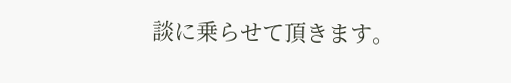談に乗らせて頂きます。